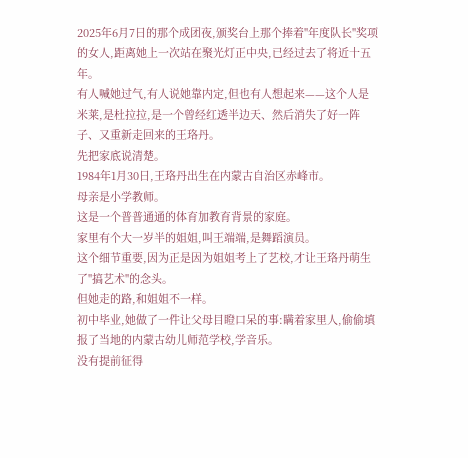2025年6月7日的那个成团夜,颁奖台上那个捧着"年度队长"奖项的女人,距离她上一次站在聚光灯正中央,已经过去了将近十五年。
有人喊她过气,有人说她靠内定,但也有人想起来——这个人是米莱,是杜拉拉,是一个曾经红透半边天、然后消失了好一阵子、又重新走回来的王珞丹。
先把家底说清楚。
1984年1月30日,王珞丹出生在内蒙古自治区赤峰市。
母亲是小学教师。
这是一个普普通通的体育加教育背景的家庭。
家里有个大一岁半的姐姐,叫王端端,是舞蹈演员。
这个细节重要,因为正是因为姐姐考上了艺校,才让王珞丹萌生了"搞艺术"的念头。
但她走的路,和姐姐不一样。
初中毕业,她做了一件让父母目瞪口呆的事:瞒着家里人,偷偷填报了当地的内蒙古幼儿师范学校,学音乐。
没有提前征得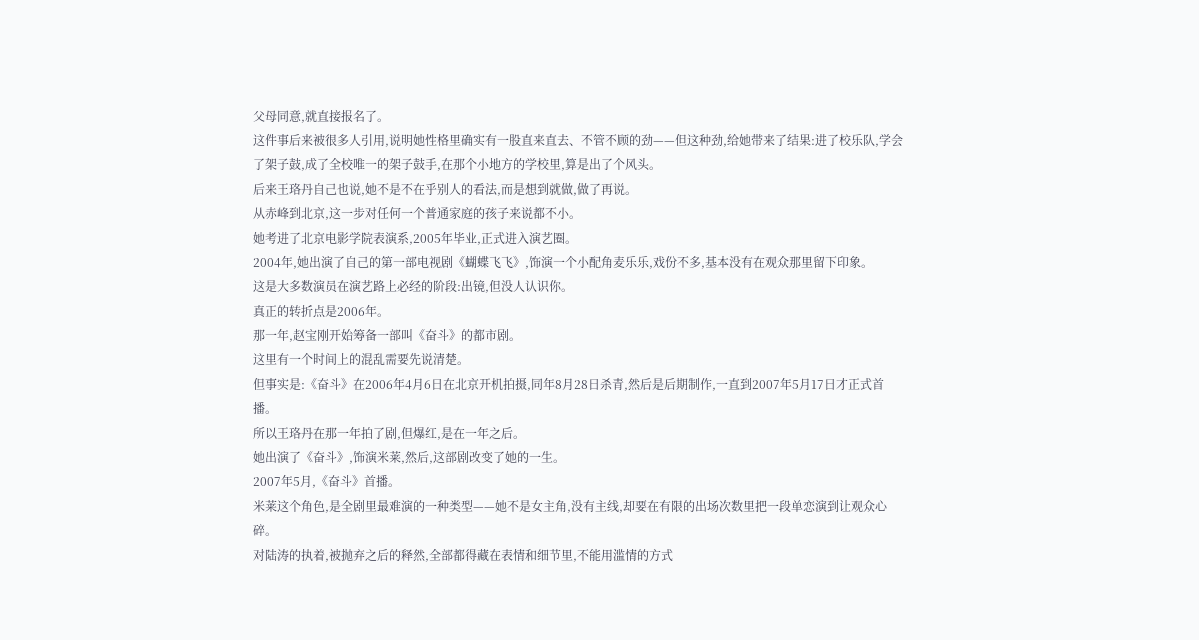父母同意,就直接报名了。
这件事后来被很多人引用,说明她性格里确实有一股直来直去、不管不顾的劲——但这种劲,给她带来了结果:进了校乐队,学会了架子鼓,成了全校唯一的架子鼓手,在那个小地方的学校里,算是出了个风头。
后来王珞丹自己也说,她不是不在乎别人的看法,而是想到就做,做了再说。
从赤峰到北京,这一步对任何一个普通家庭的孩子来说都不小。
她考进了北京电影学院表演系,2005年毕业,正式进入演艺圈。
2004年,她出演了自己的第一部电视剧《蝴蝶飞飞》,饰演一个小配角麦乐乐,戏份不多,基本没有在观众那里留下印象。
这是大多数演员在演艺路上必经的阶段:出镜,但没人认识你。
真正的转折点是2006年。
那一年,赵宝刚开始筹备一部叫《奋斗》的都市剧。
这里有一个时间上的混乱需要先说清楚。
但事实是:《奋斗》在2006年4月6日在北京开机拍摄,同年8月28日杀青,然后是后期制作,一直到2007年5月17日才正式首播。
所以王珞丹在那一年拍了剧,但爆红,是在一年之后。
她出演了《奋斗》,饰演米莱,然后,这部剧改变了她的一生。
2007年5月,《奋斗》首播。
米莱这个角色,是全剧里最难演的一种类型——她不是女主角,没有主线,却要在有限的出场次数里把一段单恋演到让观众心碎。
对陆涛的执着,被抛弃之后的释然,全部都得藏在表情和细节里,不能用滥情的方式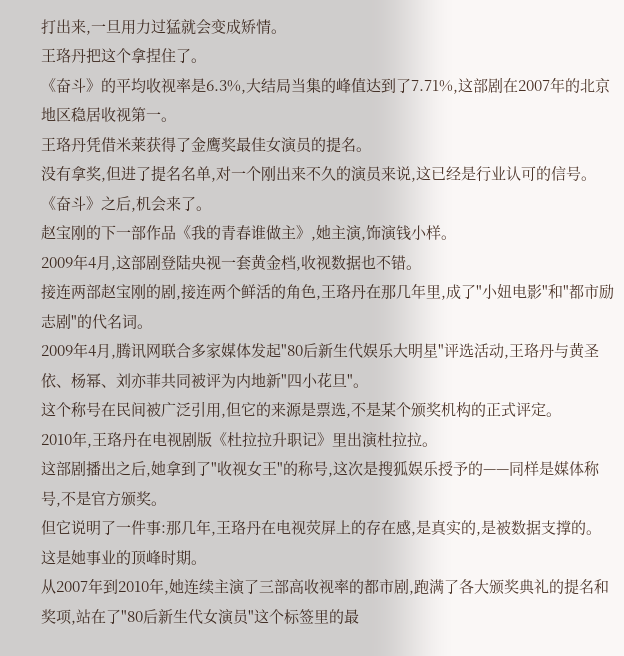打出来,一旦用力过猛就会变成矫情。
王珞丹把这个拿捏住了。
《奋斗》的平均收视率是6.3%,大结局当集的峰值达到了7.71%,这部剧在2007年的北京地区稳居收视第一。
王珞丹凭借米莱获得了金鹰奖最佳女演员的提名。
没有拿奖,但进了提名名单,对一个刚出来不久的演员来说,这已经是行业认可的信号。
《奋斗》之后,机会来了。
赵宝刚的下一部作品《我的青春谁做主》,她主演,饰演钱小样。
2009年4月,这部剧登陆央视一套黄金档,收视数据也不错。
接连两部赵宝刚的剧,接连两个鲜活的角色,王珞丹在那几年里,成了"小妞电影"和"都市励志剧"的代名词。
2009年4月,腾讯网联合多家媒体发起"80后新生代娱乐大明星"评选活动,王珞丹与黄圣依、杨幂、刘亦菲共同被评为内地新"四小花旦"。
这个称号在民间被广泛引用,但它的来源是票选,不是某个颁奖机构的正式评定。
2010年,王珞丹在电视剧版《杜拉拉升职记》里出演杜拉拉。
这部剧播出之后,她拿到了"收视女王"的称号,这次是搜狐娱乐授予的——同样是媒体称号,不是官方颁奖。
但它说明了一件事:那几年,王珞丹在电视荧屏上的存在感,是真实的,是被数据支撑的。
这是她事业的顶峰时期。
从2007年到2010年,她连续主演了三部高收视率的都市剧,跑满了各大颁奖典礼的提名和奖项,站在了"80后新生代女演员"这个标签里的最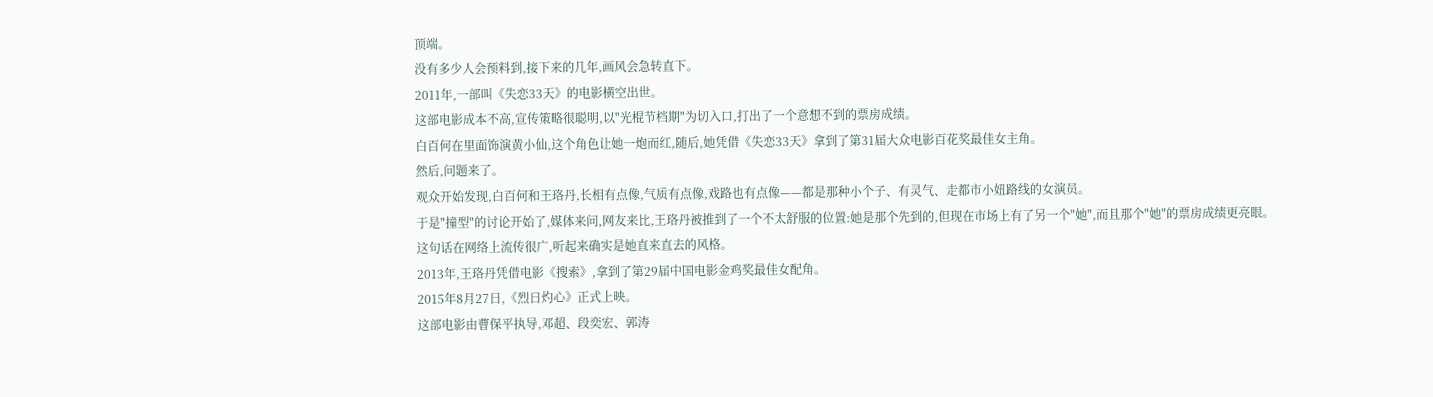顶端。
没有多少人会预料到,接下来的几年,画风会急转直下。
2011年,一部叫《失恋33天》的电影横空出世。
这部电影成本不高,宣传策略很聪明,以"光棍节档期"为切入口,打出了一个意想不到的票房成绩。
白百何在里面饰演黄小仙,这个角色让她一炮而红,随后,她凭借《失恋33天》拿到了第31届大众电影百花奖最佳女主角。
然后,问题来了。
观众开始发现,白百何和王珞丹,长相有点像,气质有点像,戏路也有点像——都是那种小个子、有灵气、走都市小妞路线的女演员。
于是"撞型"的讨论开始了,媒体来问,网友来比,王珞丹被推到了一个不太舒服的位置:她是那个先到的,但现在市场上有了另一个"她",而且那个"她"的票房成绩更亮眼。
这句话在网络上流传很广,听起来确实是她直来直去的风格。
2013年,王珞丹凭借电影《搜索》,拿到了第29届中国电影金鸡奖最佳女配角。
2015年8月27日,《烈日灼心》正式上映。
这部电影由曹保平执导,邓超、段奕宏、郭涛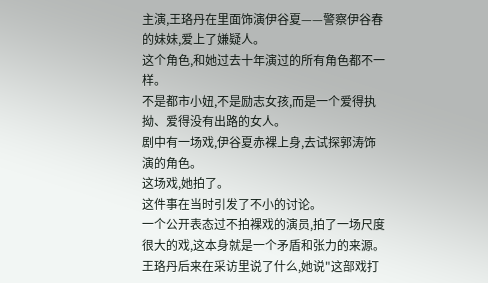主演,王珞丹在里面饰演伊谷夏——警察伊谷春的妹妹,爱上了嫌疑人。
这个角色,和她过去十年演过的所有角色都不一样。
不是都市小妞,不是励志女孩,而是一个爱得执拗、爱得没有出路的女人。
剧中有一场戏,伊谷夏赤裸上身,去试探郭涛饰演的角色。
这场戏,她拍了。
这件事在当时引发了不小的讨论。
一个公开表态过不拍裸戏的演员,拍了一场尺度很大的戏,这本身就是一个矛盾和张力的来源。
王珞丹后来在采访里说了什么,她说"这部戏打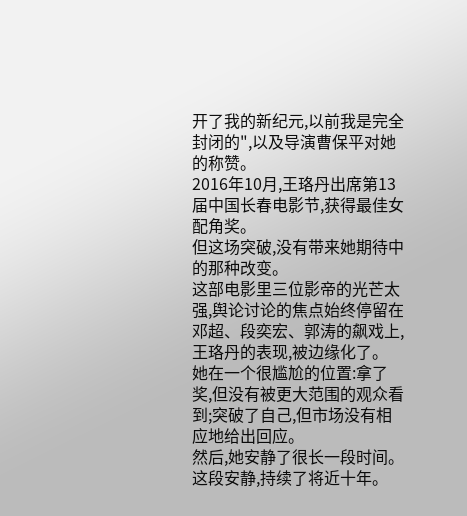开了我的新纪元,以前我是完全封闭的",以及导演曹保平对她的称赞。
2016年10月,王珞丹出席第13届中国长春电影节,获得最佳女配角奖。
但这场突破,没有带来她期待中的那种改变。
这部电影里三位影帝的光芒太强,舆论讨论的焦点始终停留在邓超、段奕宏、郭涛的飙戏上,王珞丹的表现,被边缘化了。
她在一个很尴尬的位置:拿了奖,但没有被更大范围的观众看到;突破了自己,但市场没有相应地给出回应。
然后,她安静了很长一段时间。
这段安静,持续了将近十年。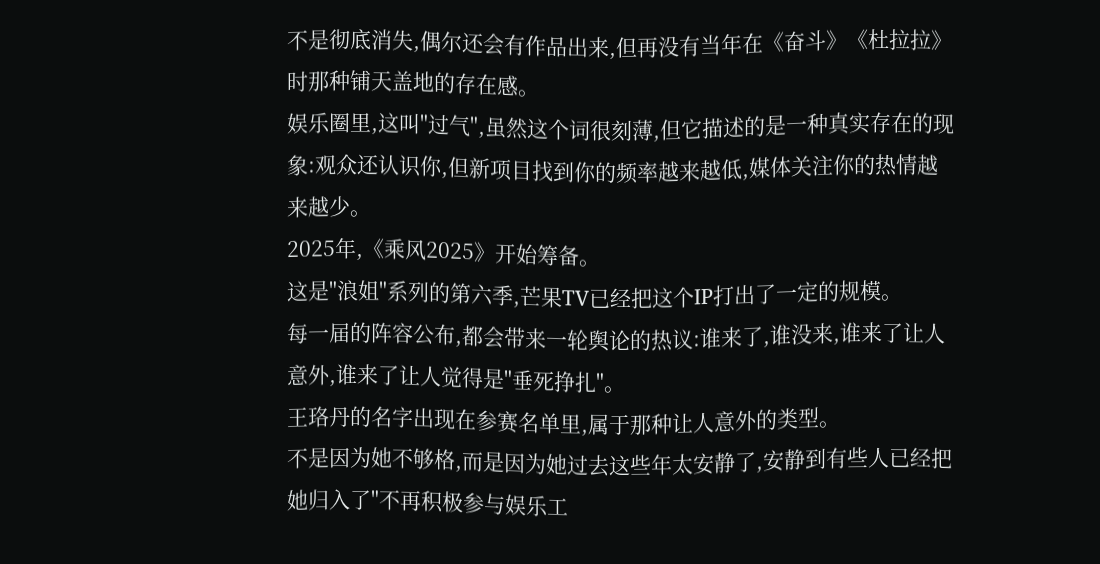不是彻底消失,偶尔还会有作品出来,但再没有当年在《奋斗》《杜拉拉》时那种铺天盖地的存在感。
娱乐圈里,这叫"过气",虽然这个词很刻薄,但它描述的是一种真实存在的现象:观众还认识你,但新项目找到你的频率越来越低,媒体关注你的热情越来越少。
2025年,《乘风2025》开始筹备。
这是"浪姐"系列的第六季,芒果TV已经把这个IP打出了一定的规模。
每一届的阵容公布,都会带来一轮舆论的热议:谁来了,谁没来,谁来了让人意外,谁来了让人觉得是"垂死挣扎"。
王珞丹的名字出现在参赛名单里,属于那种让人意外的类型。
不是因为她不够格,而是因为她过去这些年太安静了,安静到有些人已经把她归入了"不再积极参与娱乐工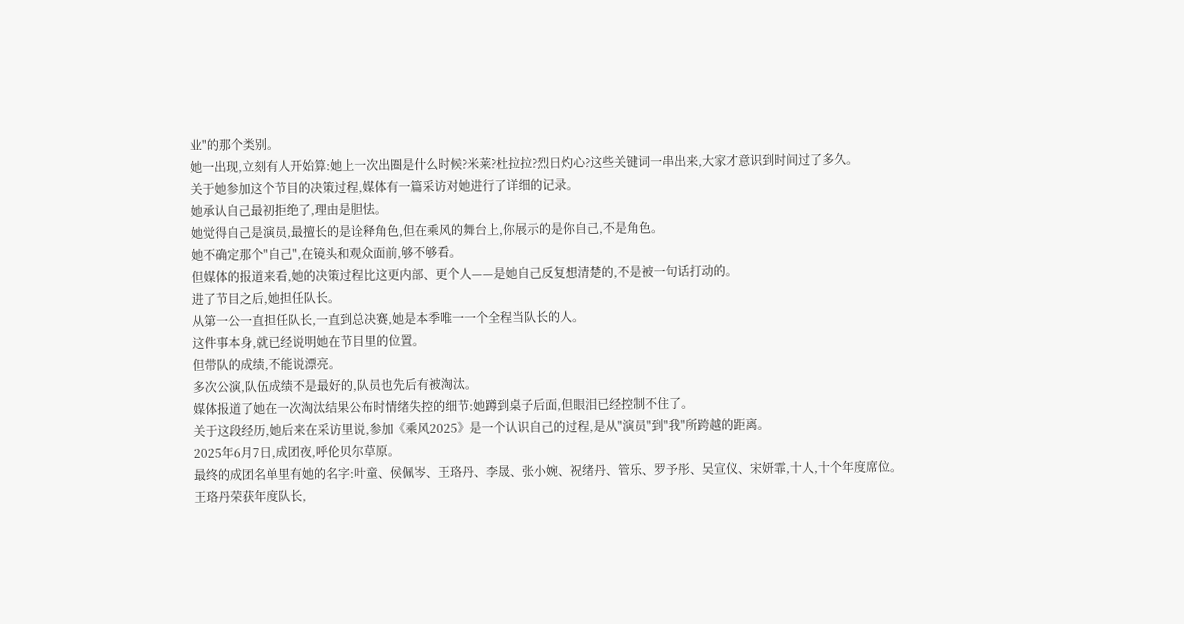业"的那个类别。
她一出现,立刻有人开始算:她上一次出圈是什么时候?米莱?杜拉拉?烈日灼心?这些关键词一串出来,大家才意识到时间过了多久。
关于她参加这个节目的决策过程,媒体有一篇采访对她进行了详细的记录。
她承认自己最初拒绝了,理由是胆怯。
她觉得自己是演员,最擅长的是诠释角色,但在乘风的舞台上,你展示的是你自己,不是角色。
她不确定那个"自己",在镜头和观众面前,够不够看。
但媒体的报道来看,她的决策过程比这更内部、更个人——是她自己反复想清楚的,不是被一句话打动的。
进了节目之后,她担任队长。
从第一公一直担任队长,一直到总决赛,她是本季唯一一个全程当队长的人。
这件事本身,就已经说明她在节目里的位置。
但带队的成绩,不能说漂亮。
多次公演,队伍成绩不是最好的,队员也先后有被淘汰。
媒体报道了她在一次淘汰结果公布时情绪失控的细节:她蹲到桌子后面,但眼泪已经控制不住了。
关于这段经历,她后来在采访里说,参加《乘风2025》是一个认识自己的过程,是从"演员"到"我"所跨越的距离。
2025年6月7日,成团夜,呼伦贝尔草原。
最终的成团名单里有她的名字:叶童、侯佩岑、王珞丹、李晟、张小婉、祝绪丹、管乐、罗予彤、吴宣仪、宋妍霏,十人,十个年度席位。
王珞丹荣获年度队长,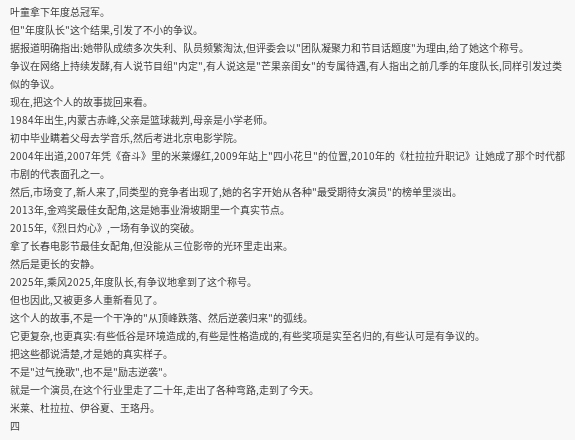叶童拿下年度总冠军。
但"年度队长"这个结果,引发了不小的争议。
据报道明确指出:她带队成绩多次失利、队员频繁淘汰,但评委会以"团队凝聚力和节目话题度"为理由,给了她这个称号。
争议在网络上持续发酵,有人说节目组"内定",有人说这是"芒果亲闺女"的专属待遇,有人指出之前几季的年度队长,同样引发过类似的争议。
现在,把这个人的故事拢回来看。
1984年出生,内蒙古赤峰,父亲是篮球裁判,母亲是小学老师。
初中毕业瞒着父母去学音乐,然后考进北京电影学院。
2004年出道,2007年凭《奋斗》里的米莱爆红,2009年站上"四小花旦"的位置,2010年的《杜拉拉升职记》让她成了那个时代都市剧的代表面孔之一。
然后,市场变了,新人来了,同类型的竞争者出现了,她的名字开始从各种"最受期待女演员"的榜单里淡出。
2013年,金鸡奖最佳女配角,这是她事业滑坡期里一个真实节点。
2015年,《烈日灼心》,一场有争议的突破。
拿了长春电影节最佳女配角,但没能从三位影帝的光环里走出来。
然后是更长的安静。
2025年,乘风2025,年度队长,有争议地拿到了这个称号。
但也因此,又被更多人重新看见了。
这个人的故事,不是一个干净的"从顶峰跌落、然后逆袭归来"的弧线。
它更复杂,也更真实:有些低谷是环境造成的,有些是性格造成的,有些奖项是实至名归的,有些认可是有争议的。
把这些都说清楚,才是她的真实样子。
不是"过气挽歌",也不是"励志逆袭"。
就是一个演员,在这个行业里走了二十年,走出了各种弯路,走到了今天。
米莱、杜拉拉、伊谷夏、王珞丹。
四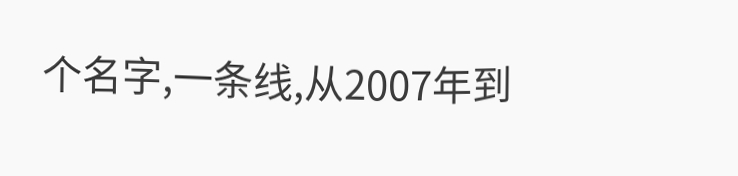个名字,一条线,从2007年到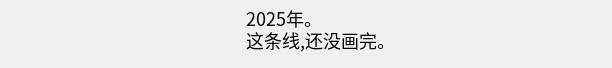2025年。
这条线,还没画完。